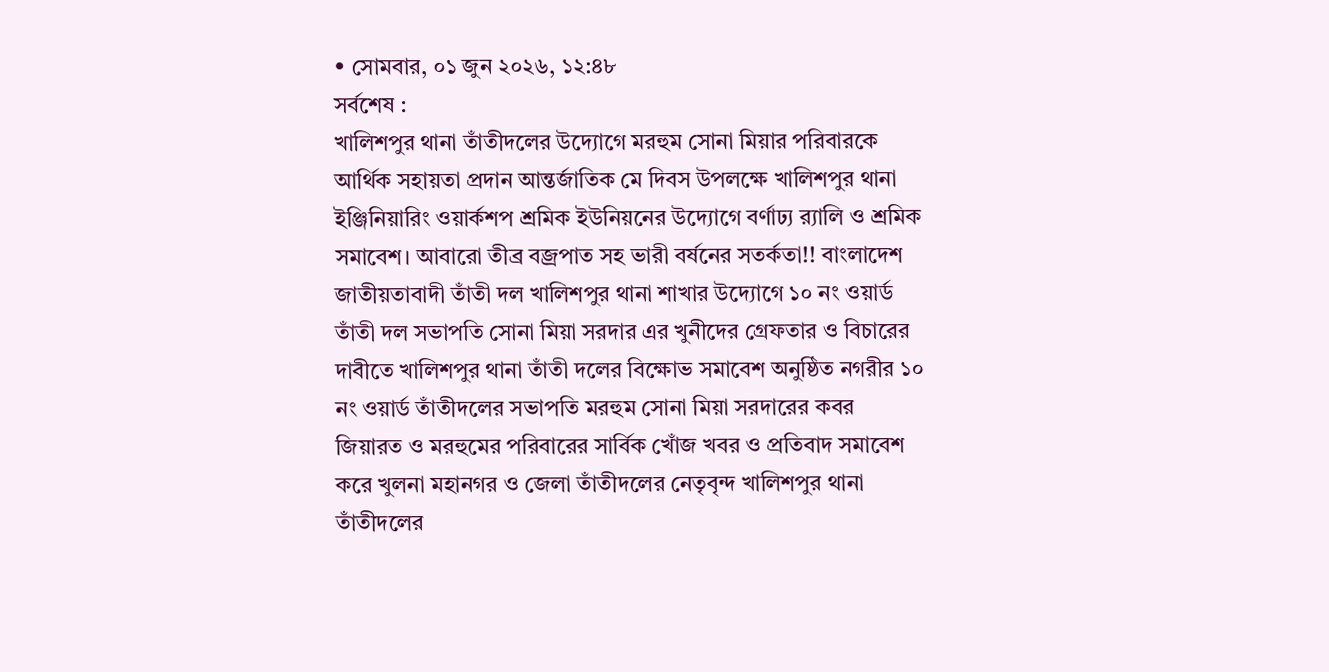• সোমবার, ০১ জুন ২০২৬, ১২:৪৮
সর্বশেষ :
খালিশপুর থানা তাঁতীদলের উদ্যোগে মরহুম সোনা মিয়ার পরিবারকে আর্থিক সহায়তা প্রদান আন্তর্জাতিক মে দিবস উপলক্ষে খালিশপুর থানা ইঞ্জিনিয়ারিং ওয়ার্কশপ শ্রমিক ইউনিয়নের উদ্যোগে বর্ণাঢ্য র‍্যালি ও শ্রমিক সমাবেশ। আবারো তীব্র বজ্রপাত সহ ভারী বর্ষনের সতর্কতা!! বাংলাদেশ জাতীয়তাবাদী তাঁতী দল খালিশপুর থানা শাখার উদ্যোগে ১০ নং ওয়ার্ড তাঁতী দল সভাপতি সোনা মিয়া সরদার এর খুনীদের গ্রেফতার ও বিচারের দাবীতে খালিশপুর থানা তাঁতী দলের বিক্ষোভ সমাবেশ অনুষ্ঠিত নগরীর ১০ নং ওয়ার্ড তাঁতীদলের সভাপতি মরহুম সোনা মিয়া সরদারের কবর জিয়ারত ও মরহুমের পরিবারের সার্বিক খোঁজ খবর ও প্রতিবাদ সমাবেশ করে খুলনা মহানগর ও জেলা তাঁতীদলের নেতৃবৃন্দ খালিশপুর থানা তাঁতীদলের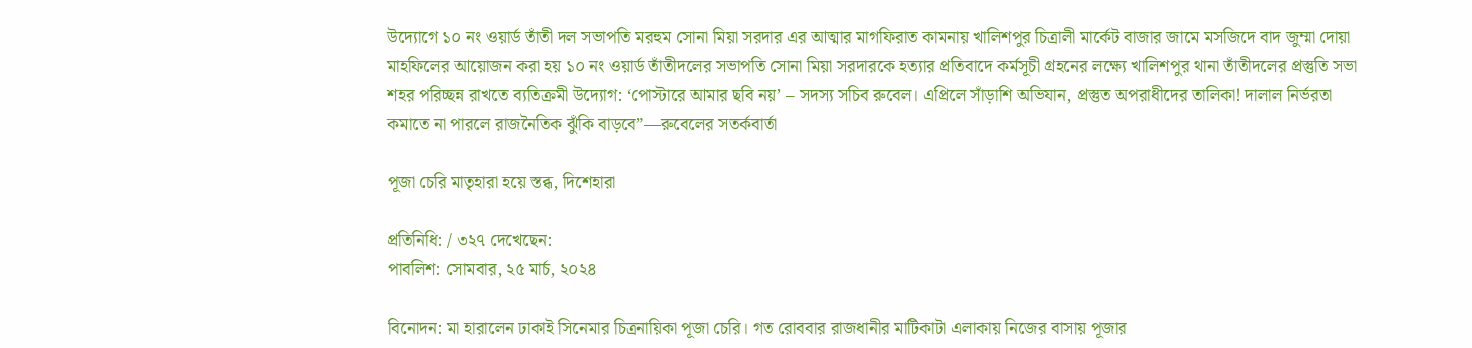উদ্যোগে ১০ নং ওয়ার্ড তাঁতী দল সভাপতি মরহুম সোনা মিয়া সরদার এর আত্মার মাগফিরাত কামনায় খালিশপুর চিত্রালী মার্কেট বাজার জামে মসজিদে বাদ জুম্মা দোয়া মাহফিলের আয়োজন করা হয় ১০ নং ওয়ার্ড তাঁতীদলের সভাপতি সোনা মিয়া সরদারকে হত্যার প্রতিবাদে কর্মসূচী গ্রহনের লক্ষ্যে খালিশপুর থানা তাঁতীদলের প্রস্তুতি সভা শহর পরিচ্ছন্ন রাখতে ব্যতিক্রমী উদ্যোগ: ‘পোস্টারে আমার ছবি নয়’ – সদস্য সচিব রুবেল। এপ্রিলে সাঁড়াশি অভিযান, প্রস্তুত অপরাধীদের তালিকা! দালাল নির্ভরতা কমাতে না পারলে রাজনৈতিক ঝুঁকি বাড়বে”—রুবেলের সতর্কবার্তা

পূজা চেরি মাতৃহারা হয়ে স্তব্ধ, দিশেহারা

প্রতিনিধি: / ৩২৭ দেখেছেন:
পাবলিশ: সোমবার, ২৫ মার্চ, ২০২৪

বিনোদন: মা হারালেন ঢাকাই সিনেমার চিত্রনায়িকা পূজা চেরি। গত রোববার রাজধানীর মাটিকাটা এলাকায় নিজের বাসায় পূজার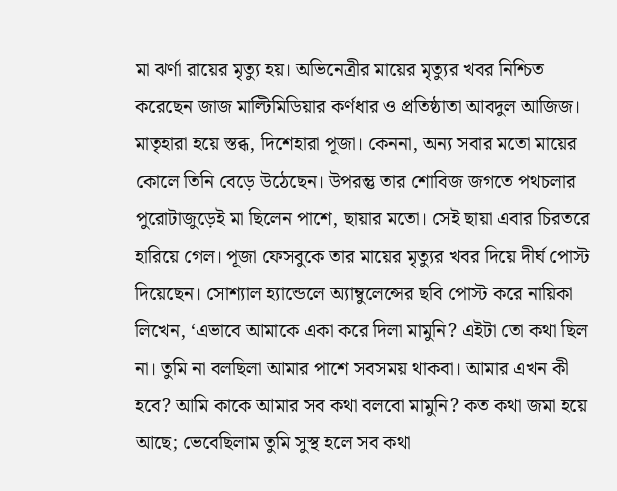মা ঝর্ণা রায়ের মৃত্যু হয়। অভিনেত্রীর মায়ের মৃত্যুর খবর নিশ্চিত করেছেন জাজ মাল্টিমিডিয়ার কর্ণধার ও প্রতিষ্ঠাতা আবদুল আজিজ। মাতৃহারা হয়ে স্তব্ধ, দিশেহারা পূজা। কেননা, অন্য সবার মতো মায়ের কোলে তিনি বেড়ে উঠেছেন। উপরন্তু তার শোবিজ জগতে পথচলার পুরোটাজুড়েই মা ছিলেন পাশে, ছায়ার মতো। সেই ছায়া এবার চিরতরে হারিয়ে গেল। পূজা ফেসবুকে তার মায়ের মৃত্যুর খবর দিয়ে দীর্ঘ পোস্ট দিয়েছেন। সোশ্যাল হ্যান্ডেলে অ্যাম্বুলেন্সের ছবি পোস্ট করে নায়িকা লিখেন, ‘এভাবে আমাকে একা করে দিলা মামুনি? এইটা তো কথা ছিল না। তুমি না বলছিলা আমার পাশে সবসময় থাকবা। আমার এখন কী হবে? আমি কাকে আমার সব কথা বলবো মামুনি? কত কথা জমা হয়ে আছে; ভেবেছিলাম তুমি সুস্থ হলে সব কথা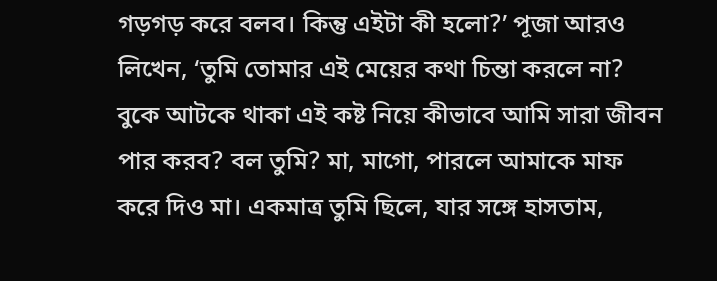গড়গড় করে বলব। কিন্তু এইটা কী হলো?’ পূজা আরও লিখেন, ‘তুমি তোমার এই মেয়ের কথা চিন্তা করলে না? বুকে আটকে থাকা এই কষ্ট নিয়ে কীভাবে আমি সারা জীবন পার করব? বল তুমি? মা, মাগো, পারলে আমাকে মাফ করে দিও মা। একমাত্র তুমি ছিলে, যার সঙ্গে হাসতাম,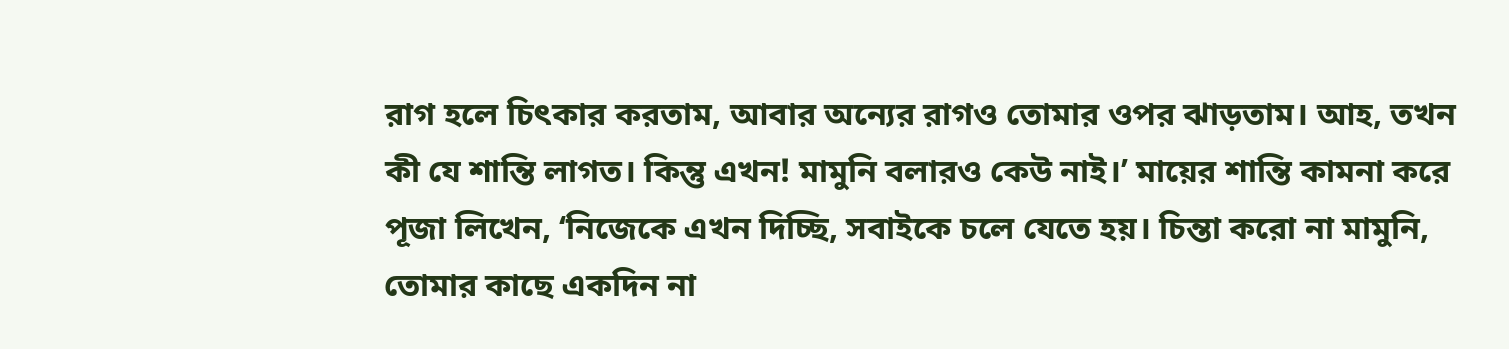রাগ হলে চিৎকার করতাম, আবার অন্যের রাগও তোমার ওপর ঝাড়তাম। আহ, তখন কী যে শান্তি লাগত। কিন্তু এখন! মামুনি বলারও কেউ নাই।’ মায়ের শান্তি কামনা করে পূজা লিখেন, ‘নিজেকে এখন দিচ্ছি, সবাইকে চলে যেতে হয়। চিন্তা করো না মামুনি, তোমার কাছে একদিন না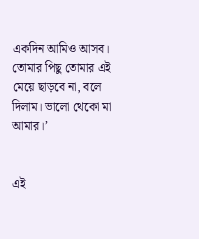একদিন আমিও আসব। তোমার পিছু তোমার এই মেয়ে ছাড়বে না, বলে দিলাম। ভালো থেকো মা আমার।’


এই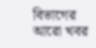বিভাগের আরো খবর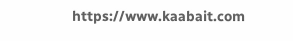https://www.kaabait.com